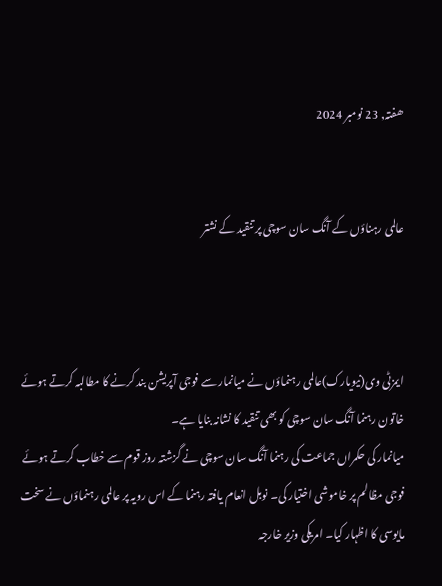ھفتہ, 23 نومبر 2024


عالمی رہناؤں کے آنگ سان سوچی پر تنقید کے نشتر



ایمزٹی وی(نیویارک)عالمی رہنماؤں نے میانمار سے فوجی آپریشن بند کرنے کا مطالبہ کرتے ہوئے خاتون رہنما آنگ سان سوچی کو بھی تنقید کا نشانہ بنایا ہے۔
میانمار کی حکمراں جماعت کی رہنما آنگ سان سوچی نے گزشتہ روز قوم سے خطاب کرتے ہوئے فوجی مظالم پر خاموشی اختیار کی۔ نوبل انعام یافتہ رہنما کے اس رویہ پر عالمی رہنماؤں نے سخت مایوسی کا اظہار کیا۔ امریکی وزیر خارجہ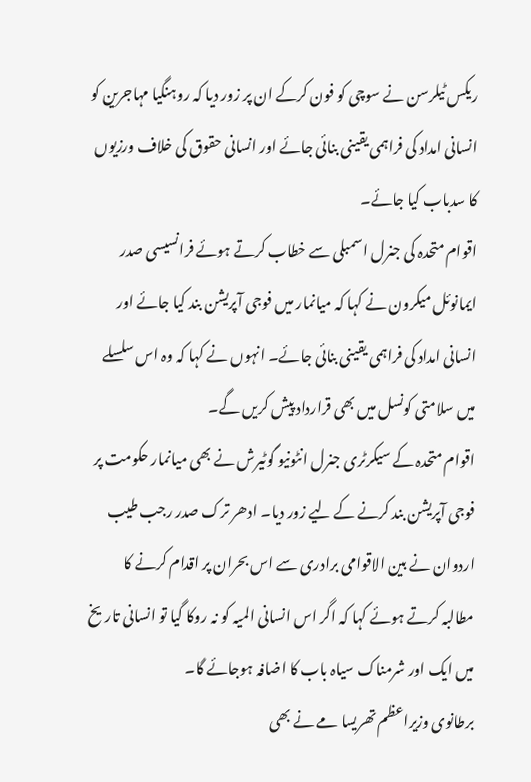ریکس ٹیلرسن نے سوچی کو فون کرکے ان پر زور دیا کہ روہنگیا مہاجرین کو انسانی امداد کی فراہمی یقینی بنائی جائے اور انسانی حقوق کی خلاف ورزیوں کا سدباب کیا جائے۔
اقوام متحدہ کی جنرل اسمبلی سے خطاب کرتے ہوئے فرانسیسی صدر ایمانوئل میکرون نے کہا کہ میانمار میں فوجی آپریشن بند کیا جائے اور انسانی امداد کی فراہمی یقینی بنائی جائے۔ انہوں نے کہا کہ وہ اس سلسلے میں سلامتی کونسل میں بھی قرارداد پیش کریں گے۔
اقوام متحدہ کے سیکرٹری جنرل انٹونیو گوٹیرش نے بھی میانمار حکومت پر فوجی آپریشن بند کرنے کے لیے زور دیا۔ ادھر ترک صدر رجب طیب اردوان نے بین الاقوامی برادری سے اس بحران پر اقدام کرنے کا مطالبہ کرتے ہوئے کہا کہ اگر اس انسانی المیہ کو نہ روکا گیا تو انسانی تاریخ میں ایک اور شرمناک سیاہ باب کا اضافہ ہوجائے گا۔
برطانوی وزیراعظم تھریسا مے نے بھی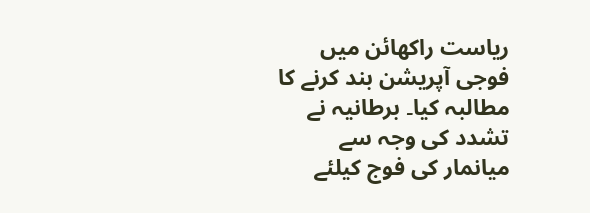ریاست راکھائن میں فوجی آپریشن بند کرنے کا مطالبہ کیا۔ برطانیہ نے تشدد کی وجہ سے میانمار کی فوج کیلئے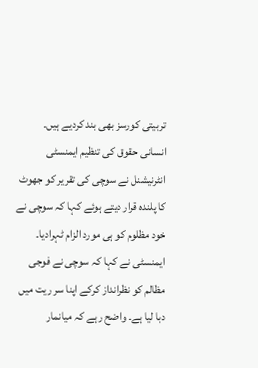تربیتی کورسز بھی بند کردیے ہیں۔
انسانی حقوق کی تنظیم ایمنسٹی انٹرنیشنل نے سوچی کی تقریر کو جھوٹ کا پلندہ قرار دیتے ہوئے کہا کہ سوچی نے خود مظلوم کو ہی مورد الزام ٹہرادیا۔ ایمنسٹی نے کہا کہ سوچی نے فوجی مظالم کو نظرانداز کرکے اپنا سر ریت میں دبا لیا ہے۔ واضح رہے کہ میانمار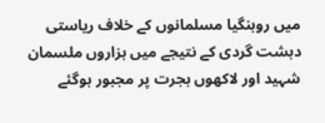میں روہنگیا مسلمانوں کے خلاف ریاستی دہشت گردی کے نتیجے میں ہزاروں ملسمان شہید اور لاکھوں ہجرت پر مجبور ہوگئے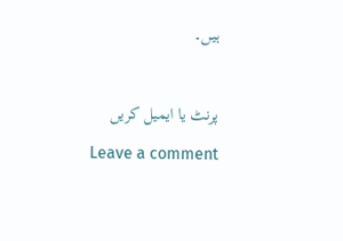ہیں۔



پرنٹ یا ایمیل کریں

Leave a comment